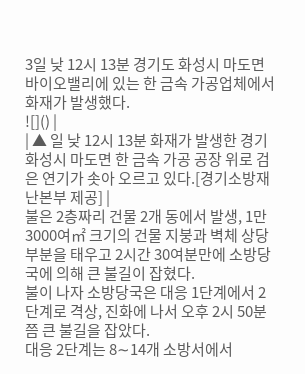3일 낮 12시 13분 경기도 화성시 마도면 바이오밸리에 있는 한 금속 가공업체에서 화재가 발생했다.
![]() |
| ▲ 일 낮 12시 13분 화재가 발생한 경기 화성시 마도면 한 금속 가공 공장 위로 검은 연기가 솟아 오르고 있다.[경기소방재난본부 제공] |
불은 2층짜리 건물 2개 동에서 발생, 1만 3000여㎡ 크기의 건물 지붕과 벽체 상당부분을 태우고 2시간 30여분만에 소방당국에 의해 큰 불길이 잡혔다.
불이 나자 소방당국은 대응 1단계에서 2단계로 격상, 진화에 나서 오후 2시 50분쯤 큰 불길을 잡았다.
대응 2단계는 8∼14개 소방서에서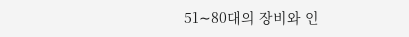51∼80대의 장비와 인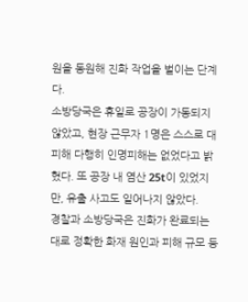원을 동원해 진화 작업을 벌이는 단계다.
소방당국은 휴일로 공장이 가동되지 않았고, 현장 근무자 1명은 스스로 대피해 다행히 인명피해는 없었다고 밝혔다. 또 공장 내 염산 25t이 있었지만, 유출 사고도 일어나지 않았다.
경찰과 소방당국은 진화가 완료되는 대로 정확한 화재 원인과 피해 규모 등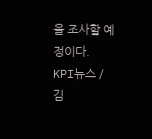을 조사할 예정이다.
KPI뉴스 / 김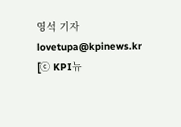영석 기자 lovetupa@kpinews.kr
[ⓒ KPI뉴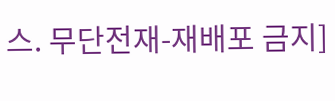스. 무단전재-재배포 금지]